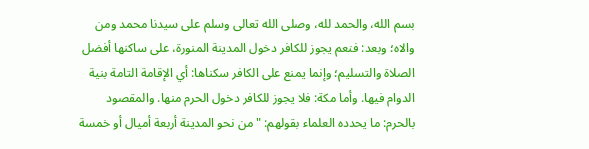بسم الله، والحمد لله، وصلى الله تعالى وسلم على سيدنا محمد ومن والاه؛ وبعد: فنعم يجوز للكافر دخول المدينة المنورة، على ساكنها أفضل الصلاة والتسليم؛ وإنما يمنع على الكافر سكناها: أي الإقامة التامة بنية الدوام فيها. وأما مكة: فلا يجوز للكافر دخول الحرم منها. والمقصود بالحرم: ما يحدده العلماء بقولهم: "من نحو المدينة أربعة أميال أو خمسة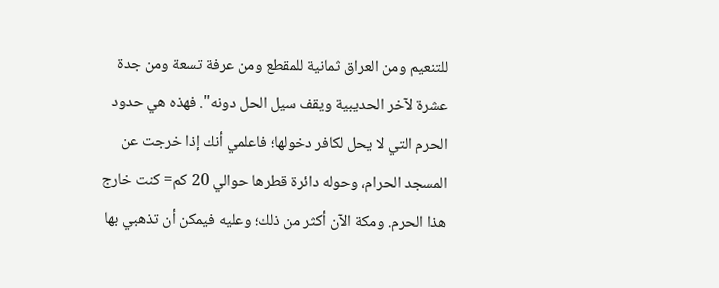للتنعيم ومن العراق ثمانية للمقطع ومن عرفة تسعة ومن جدة عشرة لآخر الحديبية ويقف سيل الحل دونه". فهذه هي حدود الحرم التي لا يحل لكافر دخولها؛ فاعلمي أنك إذا خرجت عن المسجد الحرام، وحوله دائرة قطرها حوالي 20 كم= كنت خارج هذا الحرم. ومكة الآن أكثر من ذلك؛ وعليه فيمكن أن تذهبي بها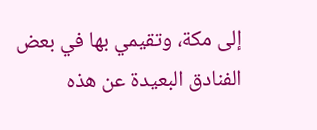إلى مكة، وتقيمي بها في بعض الفنادق البعيدة عن هذه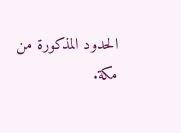الحدود المذكورة من مكة.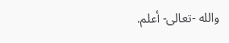والله -تعالى- أعلم.